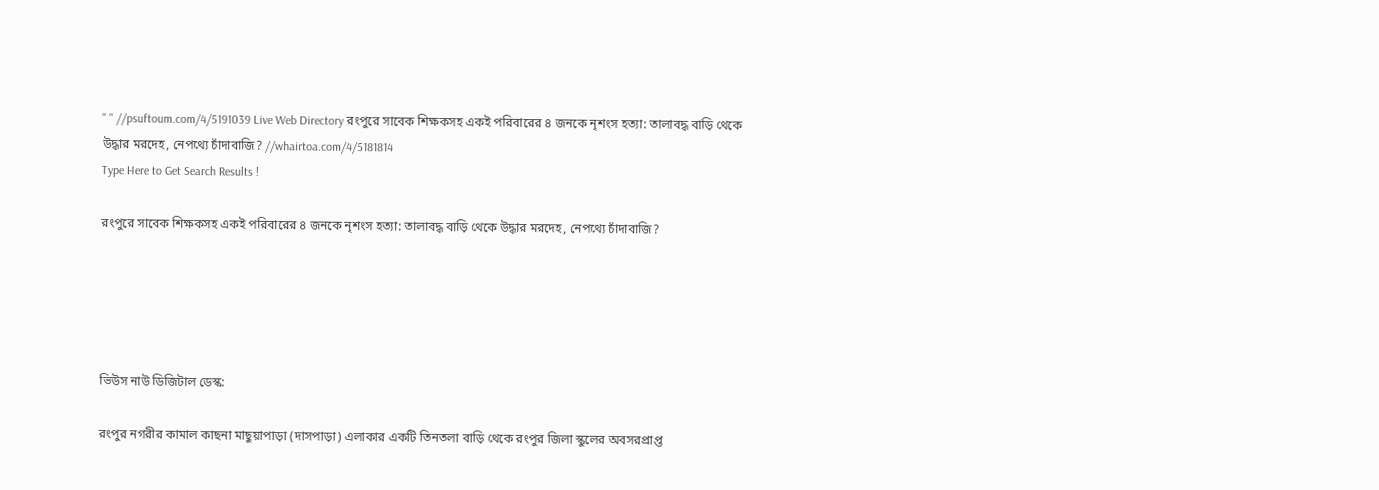" " //psuftoum.com/4/5191039 Live Web Directory রংপুরে সাবেক শিক্ষকসহ একই পরিবারের ৪ জনকে নৃশংস হত্যা: তালাবদ্ধ বাড়ি থেকে উদ্ধার মরদেহ, নেপথ্যে চাঁদাবাজি? //whairtoa.com/4/5181814
Type Here to Get Search Results !

রংপুরে সাবেক শিক্ষকসহ একই পরিবারের ৪ জনকে নৃশংস হত্যা: তালাবদ্ধ বাড়ি থেকে উদ্ধার মরদেহ, নেপথ্যে চাঁদাবাজি?





ভিউস নাউ ডিজিটাল ডেস্ক:

রংপুর নগরীর কামাল কাছনা মাছুয়াপাড়া (দাসপাড়া) এলাকার একটি তিনতলা বাড়ি থেকে রংপুর জিলা স্কুলের অবসরপ্রাপ্ত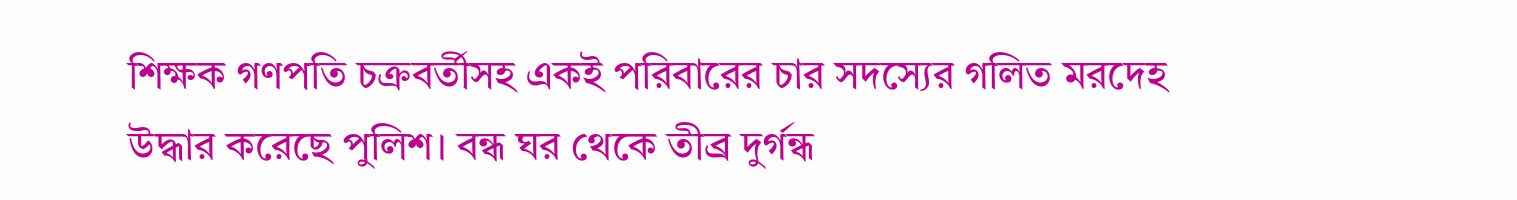শিক্ষক গণপতি চক্রবর্তীসহ একই পরিবারের চার সদস্যের গলিত মরদেহ উদ্ধার করেছে পুলিশ। বন্ধ ঘর থেকে তীব্র দুর্গন্ধ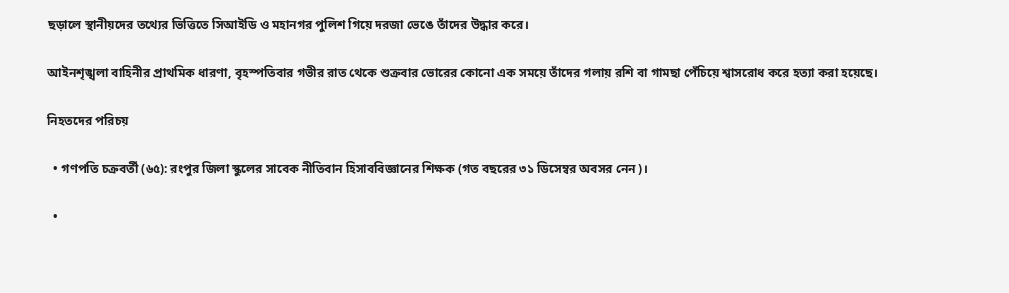ছড়ালে স্থানীয়দের তথ্যের ভিত্তিতে সিআইডি ও মহানগর পুলিশ গিয়ে দরজা ভেঙে তাঁদের উদ্ধার করে।

আইনশৃঙ্খলা বাহিনীর প্রাথমিক ধারণা, বৃহস্পতিবার গভীর রাত থেকে শুক্রবার ভোরের কোনো এক সময়ে তাঁদের গলায় রশি বা গামছা পেঁচিয়ে শ্বাসরোধ করে হত্যা করা হয়েছে।

নিহতদের পরিচয়

  • গণপতি চক্রবর্তী (৬৫): রংপুর জিলা স্কুলের সাবেক নীতিবান হিসাববিজ্ঞানের শিক্ষক (গত বছরের ৩১ ডিসেম্বর অবসর নেন)।

  •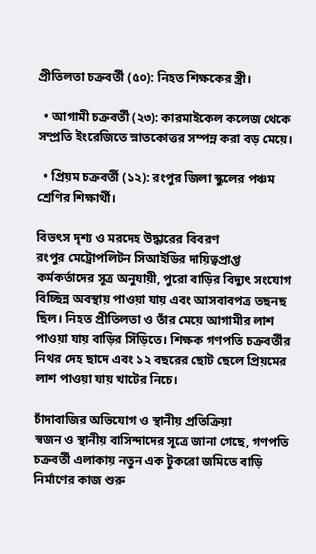প্রীতিলতা চক্রবর্তী (৫০): নিহত শিক্ষকের স্ত্রী।

  • আগামী চক্রবর্তী (২৩): কারমাইকেল কলেজ থেকে সম্প্রতি ইংরেজিতে স্নাতকোত্তর সম্পন্ন করা বড় মেয়ে।

  • প্রিয়ম চক্রবর্তী (১২): রংপুর জিলা স্কুলের পঞ্চম শ্রেণির শিক্ষার্থী।

বিভৎস দৃশ্য ও মরদেহ উদ্ধারের বিবরণ
রংপুর মেট্রোপলিটন সিআইডির দায়িত্বপ্রাপ্ত কর্মকর্তাদের সূত্র অনুযায়ী, পুরো বাড়ির বিদ্যুৎ সংযোগ বিচ্ছিন্ন অবস্থায় পাওয়া যায় এবং আসবাবপত্র তছনছ ছিল। নিহত প্রীতিলতা ও তাঁর মেয়ে আগামীর লাশ পাওয়া যায় বাড়ির সিঁড়িতে। শিক্ষক গণপতি চক্রবর্তীর নিথর দেহ ছাদে এবং ১২ বছরের ছোট ছেলে প্রিয়মের লাশ পাওয়া যায় খাটের নিচে।

চাঁদাবাজির অভিযোগ ও স্থানীয় প্রতিক্রিয়া
স্বজন ও স্থানীয় বাসিন্দাদের সূত্রে জানা গেছে, গণপতি চক্রবর্তী এলাকায় নতুন এক টুকরো জমিতে বাড়ি নির্মাণের কাজ শুরু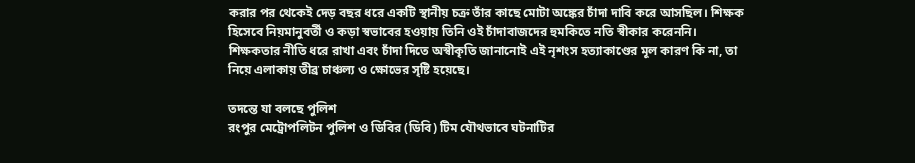করার পর থেকেই দেড় বছর ধরে একটি স্থানীয় চক্র তাঁর কাছে মোটা অঙ্কের চাঁদা দাবি করে আসছিল। শিক্ষক হিসেবে নিয়মানুবর্তী ও কড়া স্বভাবের হওয়ায় তিনি ওই চাঁদাবাজদের হুমকিতে নতি স্বীকার করেননি। শিক্ষকতার নীতি ধরে রাখা এবং চাঁদা দিতে অস্বীকৃতি জানানোই এই নৃশংস হত্যাকাণ্ডের মূল কারণ কি না, তা নিয়ে এলাকায় তীব্র চাঞ্চল্য ও ক্ষোভের সৃষ্টি হয়েছে।

তদন্তে যা বলছে পুলিশ
রংপুর মেট্রোপলিটন পুলিশ ও ডিবির (ডিবি) টিম যৌথভাবে ঘটনাটির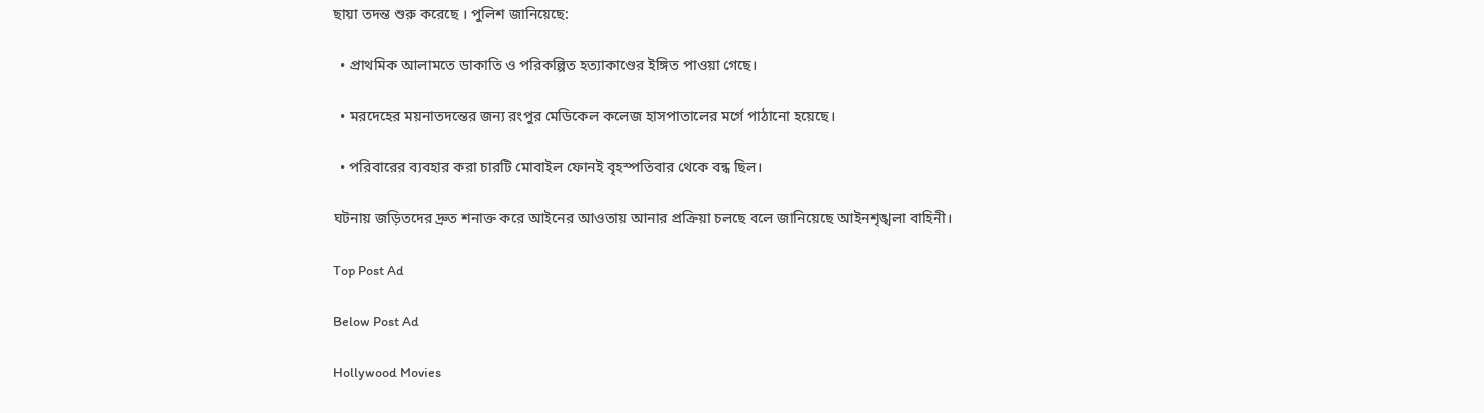ছায়া তদন্ত শুরু করেছে । পুলিশ জানিয়েছে:

  • প্রাথমিক আলামতে ডাকাতি ও পরিকল্পিত হত্যাকাণ্ডের ইঙ্গিত পাওয়া গেছে।

  • মরদেহের ময়নাতদন্তের জন্য রংপুর মেডিকেল কলেজ হাসপাতালের মর্গে পাঠানো হয়েছে।

  • পরিবারের ব্যবহার করা চারটি মোবাইল ফোনই বৃহস্পতিবার থেকে বন্ধ ছিল।

ঘটনায় জড়িতদের দ্রুত শনাক্ত করে আইনের আওতায় আনার প্রক্রিয়া চলছে বলে জানিয়েছে আইনশৃঙ্খলা বাহিনী।

Top Post Ad

Below Post Ad

Hollywood Movies